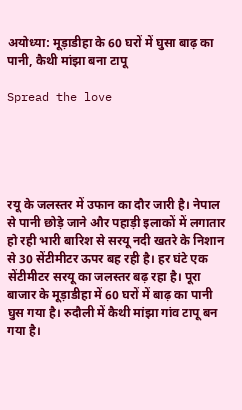अयोध्या: मूड़ाडीहा के 60 घरों में घुसा बाढ़ का पानी, कैथी मांझा बना टापू

Spread the love





रयू के जलस्तर में उफान का दौर जारी है। नेपाल से पानी छोड़े जाने और पहाड़ी इलाकों में लगातार हो रही भारी बारिश से सरयू नदी खतरे के निशान से 30 सेंटीमीटर ऊपर बह रही है। हर घंटे एक सेंटीमीटर सरयू का जलस्तर बढ़ रहा है। पूरा बाजार के मूड़ाडीहा में 60 घरों में बाढ़ का पानी घुस गया है। रुदौली में कैथी मांझा गांव टापू बन गया है।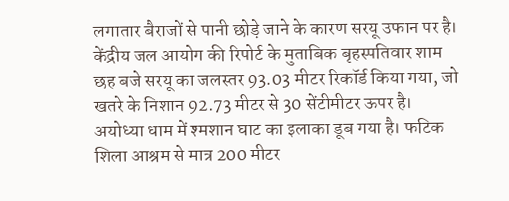लगातार बैराजों से पानी छोड़े जाने के कारण सरयू उफान पर है। केंद्रीय जल आयोग की रिपोर्ट के मुताबिक बृहस्पतिवार शाम छह बजे सरयू का जलस्तर 93.03 मीटर रिकॉर्ड किया गया, जो खतरे के निशान 92.73 मीटर से 30 सेंटीमीटर ऊपर है। अयोध्या धाम में श्मशान घाट का इलाका डूब गया है। फटिक शिला आश्रम से मात्र 200 मीटर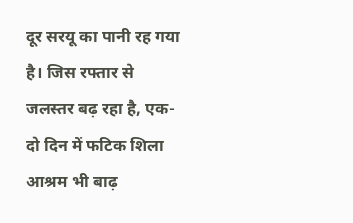दूर सरयू का पानी रह गया है। जिस रफ्तार से जलस्तर बढ़ रहा है, एक-दो दिन में फटिक शिला आश्रम भी बाढ़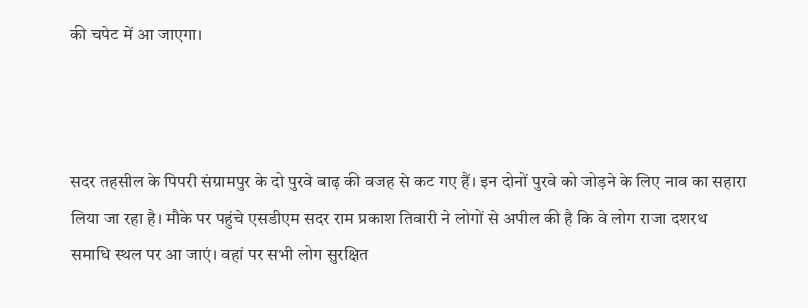की चपेट में आ जाएगा।



सदर तहसील के पिपरी संग्रामपुर के दो पुरवे बाढ़ की वजह से कट गए हैं। इन दोनों पुरवे को जोड़ने के लिए नाव का सहारा लिया जा रहा है। मौके पर पहुंचे एसडीएम सदर राम प्रकाश तिवारी ने लोगों से अपील की है कि वे लोग राजा दशरथ समाधि स्थल पर आ जाएं। वहां पर सभी लोग सुरक्षित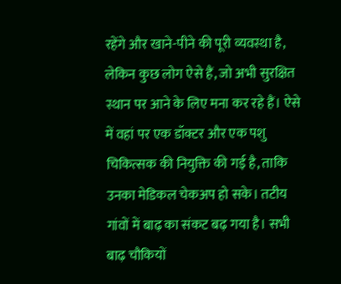रहेंगे और खाने-पीने की पूरी व्यवस्था है, लेकिन कुछ लोग ऐसे हैं, जो अभी सुरक्षित स्थान पर आने के लिए मना कर रहे हैं। ऐसे में वहां पर एक डॉक्टर और एक पशु चिकित्सक की नियुक्ति की गई है, ताकि उनका मेडिकल चेकअप हो सके। तटीय गांवों में बाढ़ का संकट बढ़ गया है। सभी बाढ़ चौकियों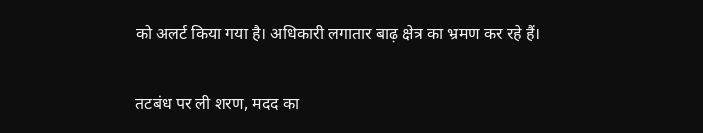को अलर्ट किया गया है। अधिकारी लगातार बाढ़ क्षेत्र का भ्रमण कर रहे हैं।

तटबंध पर ली शरण, मदद का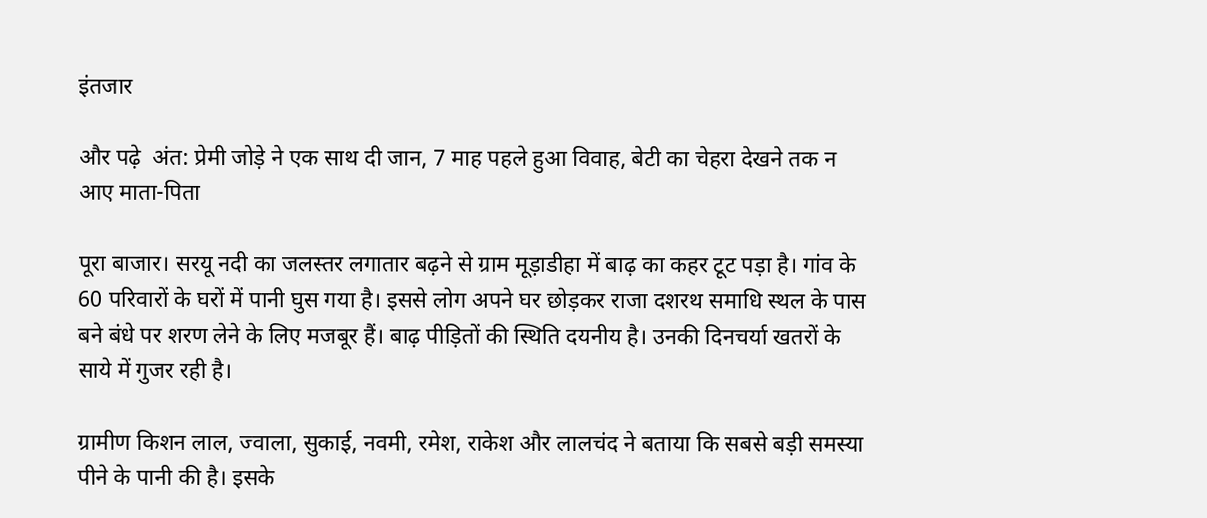इंतजार

और पढ़े  अंत: प्रेमी जोड़े ने एक साथ दी जान, 7 माह पहले हुआ विवाह, बेटी का चेहरा देखने तक न आए माता-पिता

पूरा बाजार। सरयू नदी का जलस्तर लगातार बढ़ने से ग्राम मूड़ाडीहा में बाढ़ का कहर टूट पड़ा है। गांव के 60 परिवारों के घरों में पानी घुस गया है। इससे लोग अपने घर छोड़कर राजा दशरथ समाधि स्थल के पास बने बंधे पर शरण लेने के लिए मजबूर हैं। बाढ़ पीड़ितों की स्थिति दयनीय है। उनकी दिनचर्या खतरों के साये में गुजर रही है।

ग्रामीण किशन लाल, ज्वाला, सुकाई, नवमी, रमेश, राकेश और लालचंद ने बताया कि सबसे बड़ी समस्या पीने के पानी की है। इसके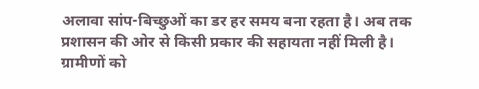अलावा सांप-बिच्छुओं का डर हर समय बना रहता है। अब तक प्रशासन की ओर से किसी प्रकार की सहायता नहीं मिली है। ग्रामीणों को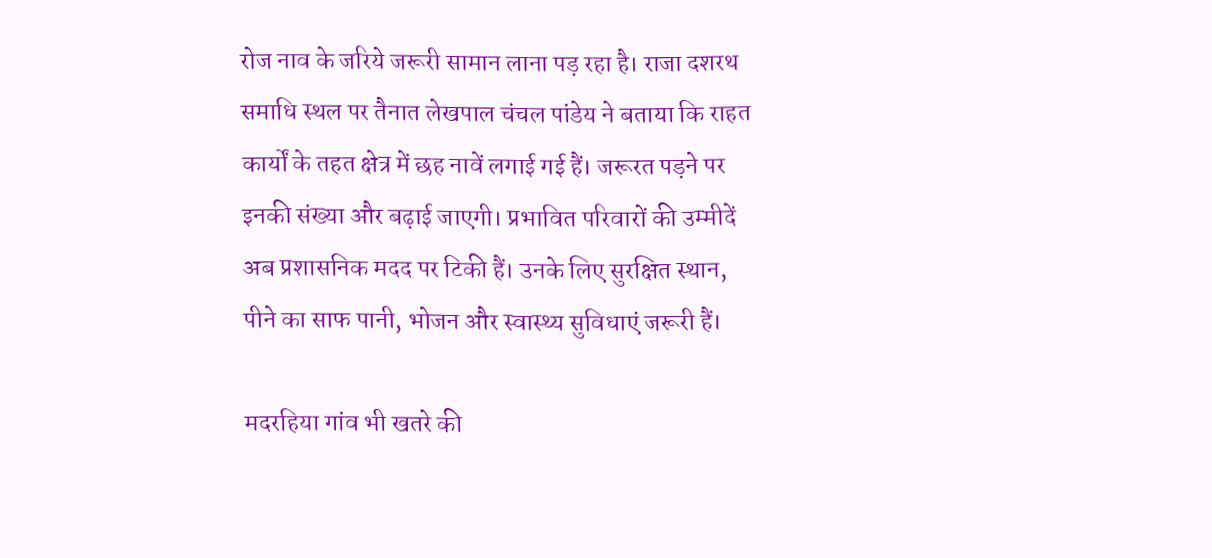रोज नाव के जरिये जरूरी सामान लाना पड़ रहा है। राजा दशरथ समाधि स्थल पर तैनात लेखपाल चंचल पांडेय ने बताया कि राहत कार्यों के तहत क्षेत्र में छह नावें लगाई गई हैं। जरूरत पड़ने पर इनकी संख्या और बढ़ाई जाएगी। प्रभावित परिवारों की उम्मीदें अब प्रशासनिक मदद पर टिकी हैं। उनके लिए सुरक्षित स्थान, पीने का साफ पानी, भोजन और स्वास्थ्य सुविधाएं जरूरी हैं।

मदरहिया गांव भी खतरे की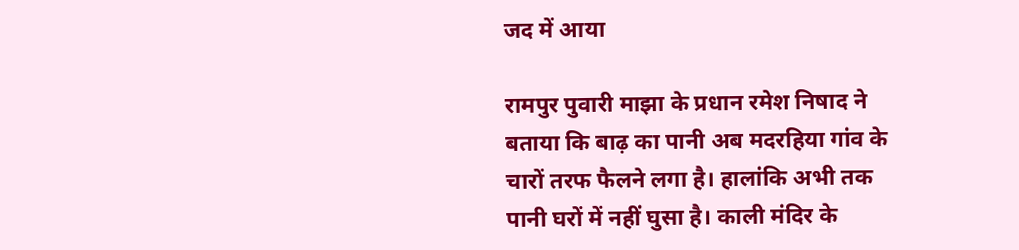जद में आया

रामपुर पुवारी माझा के प्रधान रमेश निषाद ने बताया कि बाढ़ का पानी अब मदरहिया गांव के चारों तरफ फैलने लगा है। हालांकि अभी तक पानी घरों में नहीं घुसा है। काली मंदिर के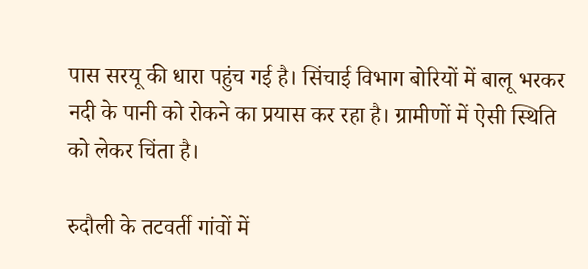पास सरयू की धारा पहुंच गई है। सिंचाई विभाग बोरियों में बालू भरकर नदी के पानी को रोकने का प्रयास कर रहा है। ग्रामीणों में ऐसी स्थिति को लेकर चिंता है।

रुदौली के तटवर्ती गांवों में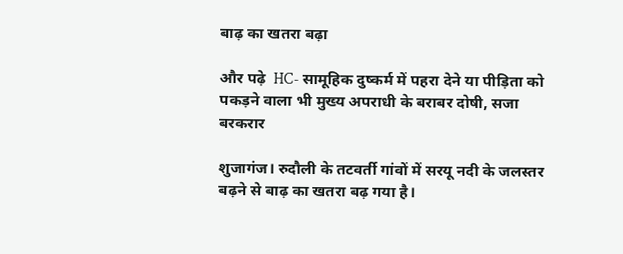बाढ़ का खतरा बढ़ा

और पढ़े  HC- सामूहिक दुष्कर्म में पहरा देने या पीड़िता को पकड़ने वाला भी मुख्य अपराधी के बराबर दोषी, सजा बरकरार

शुजागंज। रुदौली के तटवर्ती गांवों में सरयू नदी के जलस्तर बढ़ने से बाढ़ का खतरा बढ़ गया है।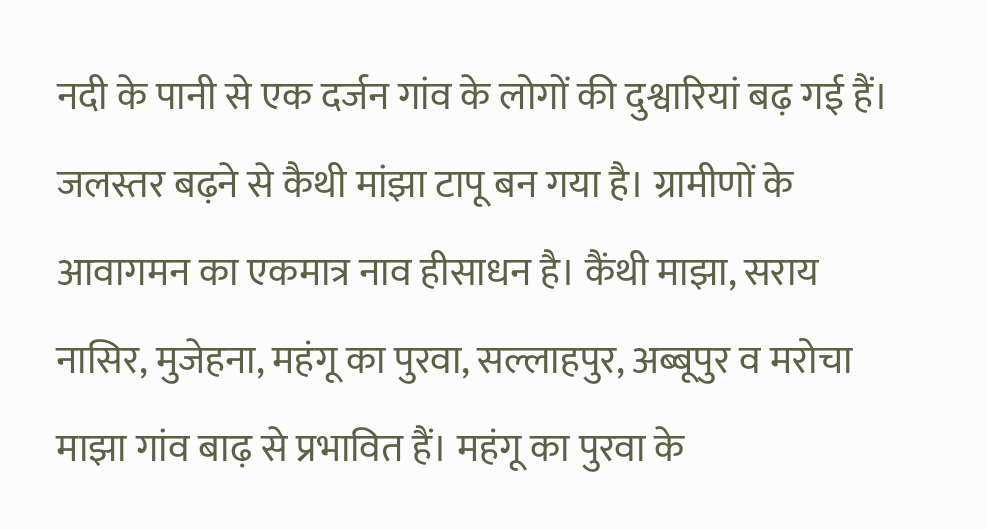नदी के पानी से एक दर्जन गांव के लोगों की दुश्वारियां बढ़ गई हैं। जलस्तर बढ़ने से कैथी मांझा टापू बन गया है। ग्रामीणों के आवागमन का एकमात्र नाव हीसाधन है। कैंथी माझा, सराय नासिर, मुजेहना, महंगू का पुरवा, सल्लाहपुर, अब्बूपुर व मरोचा माझा गांव बाढ़ से प्रभावित हैं। महंगू का पुरवा के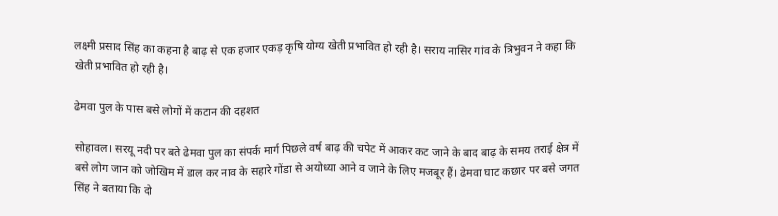लक्ष्मी प्रसाद सिंह का कहना है बाढ़ से एक हजार एकड़ कृषि योग्य खेती प्रभावित हो रही है। सराय नासिर गांव के त्रिभुवन ने कहा कि खेती प्रभावित हो रही है।

ढेमवा पुल के पास बसे लोगों में कटान की दहशत

सोहावल। सरयू नदी पर बते ढेमवा पुल का संपर्क मार्ग पिछले वर्ष बाढ़ की चपेट में आकर कट जाने के बाद बाढ़ के समय तराई क्षेत्र में बसे लोग जान को जोखिम में डाल कर नाव के सहारे गोंडा से अयोध्या आने व जाने के लिए मजबूर हैं। ढेमवा घाट कछार पर बसे जगत सिंह ने बताया कि दो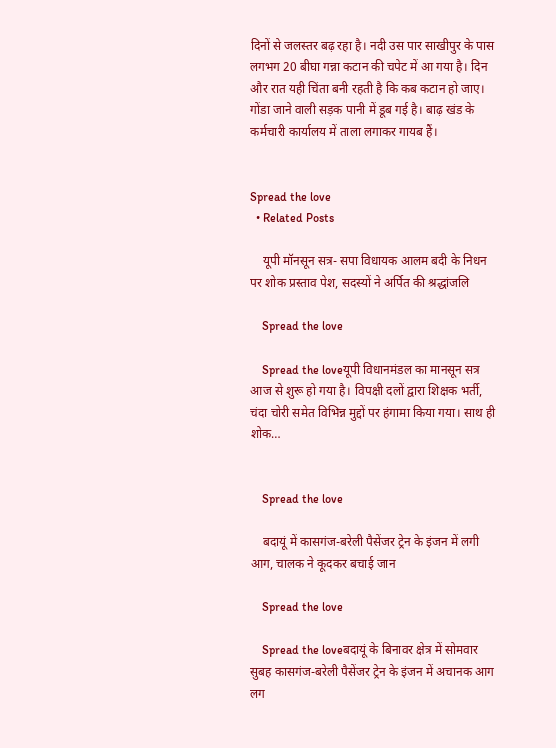दिनों से जलस्तर बढ़ रहा है। नदी उस पार साखीपुर के पास लगभग 20 बीघा गन्ना कटान की चपेट में आ गया है। दिन और रात यही चिंता बनी रहती है कि कब कटान हो जाए। गोंडा जाने वाली सड़क पानी में डूब गई है। बाढ़ खंड के कर्मचारी कार्यालय में ताला लगाकर गायब हैं।


Spread the love
  • Related Posts

    यूपी मॉनसून सत्र- सपा विधायक आलम बदी के निधन पर शोक प्रस्ताव पेश, सदस्यों ने अर्पित की श्रद्धांजलि

    Spread the love

    Spread the loveयूपी विधानमंडल का मानसून सत्र आज से शुरू हो गया है। विपक्षी दलों द्वारा शिक्षक भर्ती, चंदा चोरी समेत विभिन्न मुद्दों पर हंगामा किया गया। साथ ही शोक…


    Spread the love

    बदायूं में कासगंज-बरेली पैसेंजर ट्रेन के इंजन में लगी आग, चालक ने कूदकर बचाई जान

    Spread the love

    Spread the loveबदायूं के बिनावर क्षेत्र में सोमवार सुबह कासगंज-बरेली पैसेंजर ट्रेन के इंजन में अचानक आग लग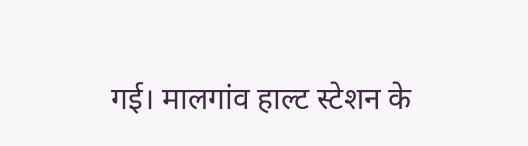गई। मालगांव हाल्ट स्टेशन के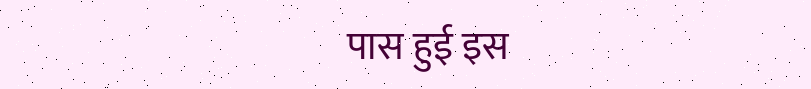पास हुई इस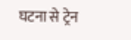घटना से ट्रेन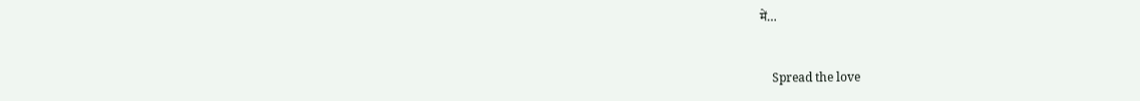में…


    Spread the love